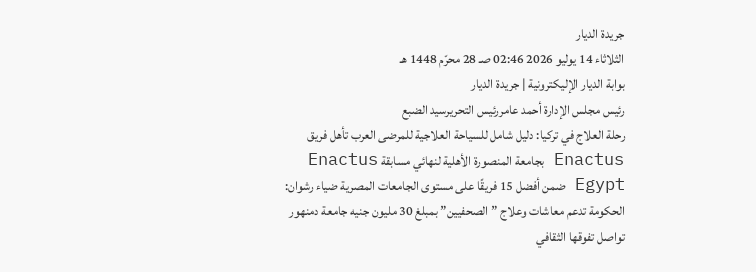جريدة الديار
الثلاثاء 14 يوليو 2026 02:46 صـ 28 محرّم 1448 هـ
بوابة الديار الإليكترونية | جريدة الديار
رئيس مجلس الإدارة أحمد عامررئيس التحريرسيد الضبع
رحلة العلاج في تركيا: دليل شامل للسياحة العلاجية للمرضى العرب تأهل فريق Enactus بجامعة المنصورة الأهلية لنهائي مسابقة Enactus Egypt ضمن أفضل 15 فريقًا على مستوى الجامعات المصرية ضياء رشوان: الحكومة تدعم معاشات وعلاج ”الصحفيين” بمبلغ 30 مليون جنيه جامعة دمنهور تواصل تفوقها الثقافي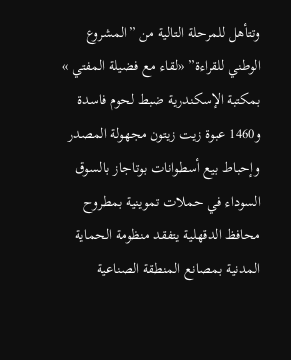وتتأهل للمرحلة التالية من ”المشروع الوطني للقراءة” «لقاء مع فضيلة المفتي » بمكتبة الإسكندرية ضبط لحوم فاسدة و1460 عبوة زيت زيتون مجهولة المصدر وإحباط بيع أسطوانات بوتاجاز بالسوق السوداء في حملات تموينية بمطروح محافظ الدقهلية يتفقد منظومة الحماية المدنية بمصانع المنطقة الصناعية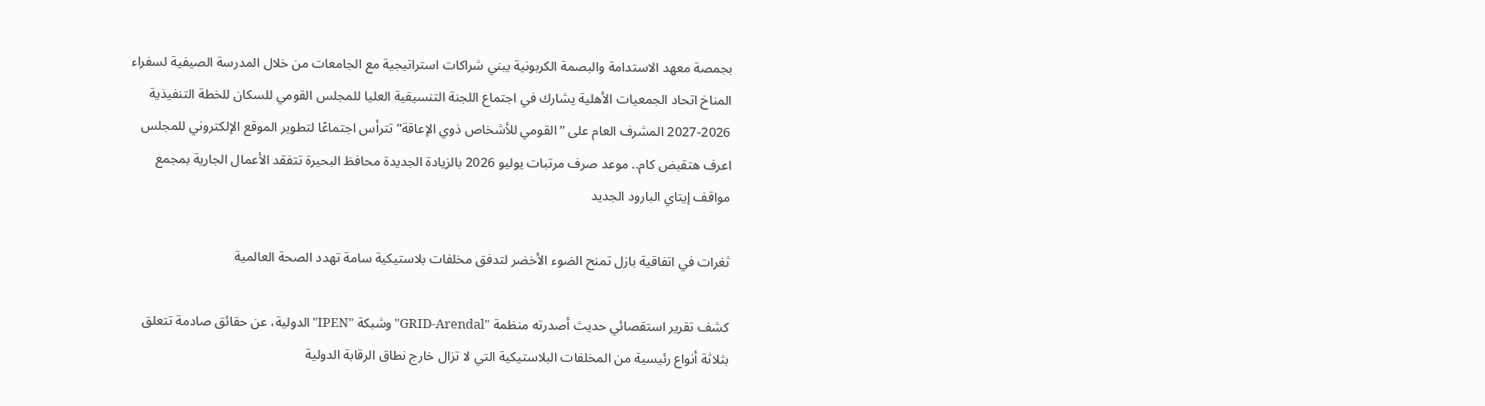بجمصة معهد الاستدامة والبصمة الكربونية يبني شراكات استراتيجية مع الجامعات من خلال المدرسة الصيفية لسفراء المناخ اتحاد الجمعيات الأهلية يشارك في اجتماع اللجنة التنسيقية العليا للمجلس القومي للسكان للخطة التنفيذية 2026-2027 المشرف العام على ”القومي للأشخاص ذوي الإعاقة” تترأس اجتماعًا لتطوير الموقع الإلكتروني للمجلس اعرف هتقبض كام.. موعد صرف مرتبات يوليو 2026 بالزيادة الجديدة محافظ البحيرة تتفقد الأعمال الجارية بمجمع مواقف إيتاي البارود الجديد

ثغرات في اتفاقية بازل تمنح الضوء الأخضر لتدفق مخلفات بلاستيكية سامة تهدد الصحة العالمية

كشف تقرير استقصائي حديث أصدرته منظمة "GRID-Arendal" وشبكة "IPEN" الدولية، عن حقائق صادمة تتعلق بثلاثة أنواع رئيسية من المخلفات البلاستيكية التي لا تزال خارج نطاق الرقابة الدولية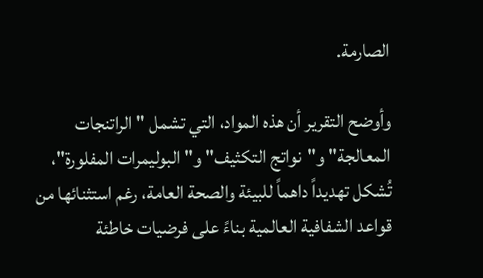الصارمة.

وأوضح التقرير أن هذه المواد، التي تشمل "الراتنجات المعالجة" و"نواتج التكثيف" و"البوليمرات المفلورة"، تُشكل تهديداً داهماً للبيئة والصحة العامة، رغم استثنائها من قواعد الشفافية العالمية بناءً على فرضيات خاطئة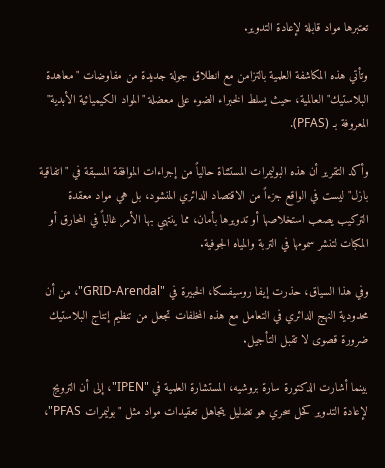تعتبرها مواد قابلة لإعادة التدوير.

وتأتي هذه المكاشفة العلمية بالتزامن مع انطلاق جولة جديدة من مفاوضات "معاهدة البلاستيك" العالمية، حيث يسلط الخبراء الضوء على معضلة "المواد الكيميائية الأبدية" المعروفة بـ (PFAS).

وأكد التقرير أن هذه البوليمرات المستثناة حالياً من إجراءات الموافقة المسبقة في "اتفاقية بازل" ليست في الواقع جزءاً من الاقتصاد الدائري المنشود، بل هي مواد معقدة التركيب يصعب استخلاصها أو تدويرها بأمان، مما ينتهي بها الأمر غالباً في المحارق أو المكبات لتنشر سمومها في التربة والمياه الجوفية.

وفي هذا السياق، حذرت إيفا روسيفسكا، الخبيرة في "GRID-Arendal"، من أن محدودية النهج الدائري في التعامل مع هذه المخلفات تجعل من تنظيم إنتاج البلاستيك ضرورة قصوى لا تقبل التأجيل.

بينما أشارت الدكتورة سارة بروشيه، المستشارة العلمية في "IPEN"، إلى أن الترويج لإعادة التدوير كحل سحري هو تضليل يتجاهل تعقيدات مواد مثل "بوليمرات PFAS"،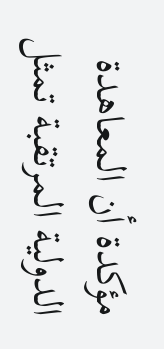مؤكدة أن المعاهدة الدولية المرتقبة تمثل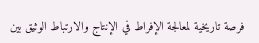فرصة تاريخية لمعالجة الإفراط في الإنتاج والارتباط الوثيق بين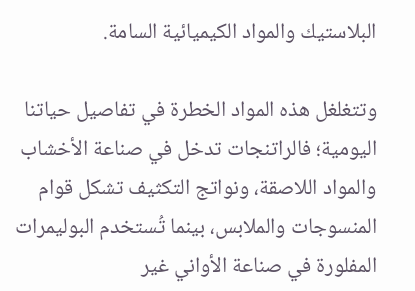البلاستيك والمواد الكيميائية السامة.

وتتغلغل هذه المواد الخطرة في تفاصيل حياتنا اليومية؛ فالراتنجات تدخل في صناعة الأخشاب والمواد اللاصقة، ونواتج التكثيف تشكل قوام المنسوجات والملابس، بينما تُستخدم البوليمرات المفلورة في صناعة الأواني غير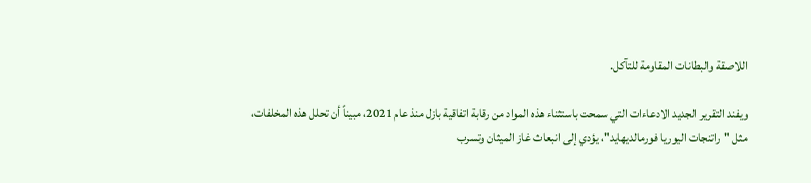اللاصقة والبطانات المقاومة للتآكل.

ويفند التقرير الجديد الادعاءات التي سمحت باستثناء هذه المواد من رقابة اتفاقية بازل منذ عام 2021، مبيناً أن تحلل هذه المخلفات، مثل "راتنجات اليوريا فورمالديهايد"، يؤدي إلى انبعاث غاز الميثان وتسرب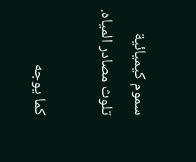سموم كيميائية تلوث مصادر المياه.

كما يوجه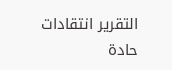التقرير انتقادات حادة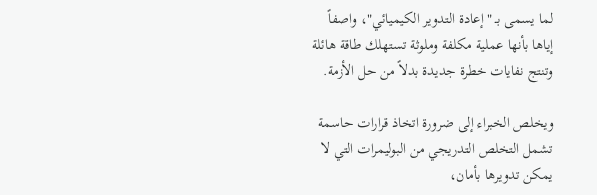لما يسمى بـ "إعادة التدوير الكيميائي"، واصفاً إياها بأنها عملية مكلفة وملوثة تستهلك طاقة هائلة وتنتج نفايات خطرة جديدة بدلاً من حل الأزمة.

ويخلص الخبراء إلى ضرورة اتخاذ قرارات حاسمة تشمل التخلص التدريجي من البوليمرات التي لا يمكن تدويرها بأمان،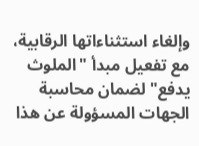وإلغاء استثناءاتها الرقابية، مع تفعيل مبدأ "الملوث يدفع" لضمان محاسبة الجهات المسؤولة عن هذا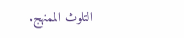التلوث الممنهج.